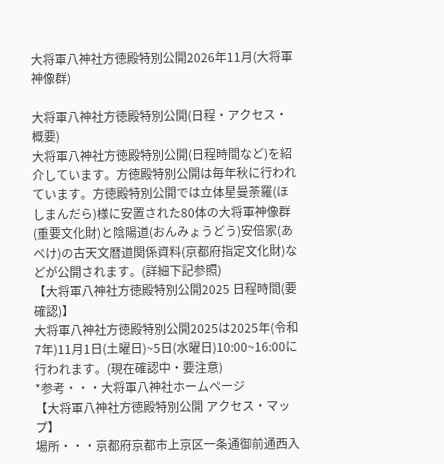大将軍八神社方徳殿特別公開2026年11月(大将軍神像群)

大将軍八神社方徳殿特別公開(日程・アクセス・概要)
大将軍八神社方徳殿特別公開(日程時間など)を紹介しています。方徳殿特別公開は毎年秋に行われています。方徳殿特別公開では立体星曼荼羅(ほしまんだら)様に安置された80体の大将軍神像群(重要文化財)と陰陽道(おんみょうどう)安倍家(あべけ)の古天文暦道関係資料(京都府指定文化財)などが公開されます。(詳細下記参照)
【大将軍八神社方徳殿特別公開2025 日程時間(要確認)】
大将軍八神社方徳殿特別公開2025は2025年(令和7年)11月1日(土曜日)~5日(水曜日)10:00~16:00に行われます。(現在確認中・要注意)
*参考・・・大将軍八神社ホームページ
【大将軍八神社方徳殿特別公開 アクセス・マップ】
場所・・・京都府京都市上京区一条通御前通西入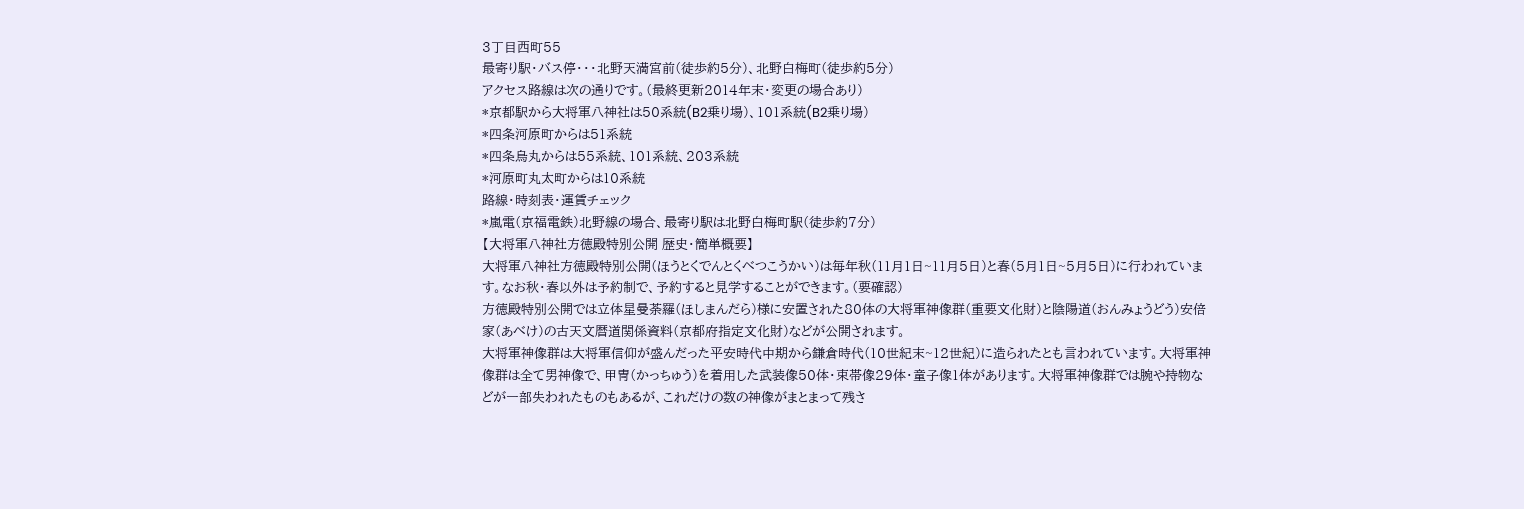3丁目西町55
最寄り駅・バス停・・・北野天満宮前(徒歩約5分)、北野白梅町(徒歩約5分)
アクセス路線は次の通りです。(最終更新2014年末・変更の場合あり)
*京都駅から大将軍八神社は50系統(B2乗り場)、101系統(B2乗り場)
*四条河原町からは51系統
*四条烏丸からは55系統、101系統、203系統
*河原町丸太町からは10系統
路線・時刻表・運賃チェック
*嵐電(京福電鉄)北野線の場合、最寄り駅は北野白梅町駅(徒歩約7分)
【大将軍八神社方徳殿特別公開 歴史・簡単概要】
大将軍八神社方徳殿特別公開(ほうとくでんとくべつこうかい)は毎年秋(11月1日~11月5日)と春(5月1日~5月5日)に行われています。なお秋・春以外は予約制で、予約すると見学することができます。(要確認)
方徳殿特別公開では立体星曼荼羅(ほしまんだら)様に安置された80体の大将軍神像群(重要文化財)と陰陽道(おんみょうどう)安倍家(あべけ)の古天文暦道関係資料(京都府指定文化財)などが公開されます。
大将軍神像群は大将軍信仰が盛んだった平安時代中期から鎌倉時代(10世紀末~12世紀)に造られたとも言われています。大将軍神像群は全て男神像で、甲冑(かっちゅう)を着用した武装像50体・束帯像29体・童子像1体があります。大将軍神像群では腕や持物などが一部失われたものもあるが、これだけの数の神像がまとまって残さ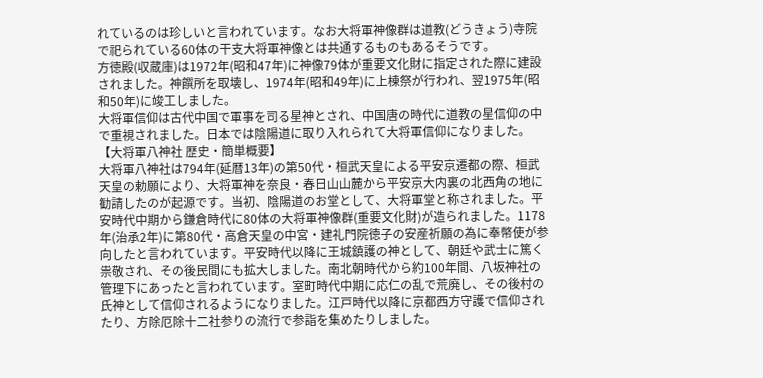れているのは珍しいと言われています。なお大将軍神像群は道教(どうきょう)寺院で祀られている60体の干支大将軍神像とは共通するものもあるそうです。
方徳殿(収蔵庫)は1972年(昭和47年)に神像79体が重要文化財に指定された際に建設されました。神饌所を取壊し、1974年(昭和49年)に上棟祭が行われ、翌1975年(昭和50年)に竣工しました。
大将軍信仰は古代中国で軍事を司る星神とされ、中国唐の時代に道教の星信仰の中で重視されました。日本では陰陽道に取り入れられて大将軍信仰になりました。
【大将軍八神社 歴史・簡単概要】
大将軍八神社は794年(延暦13年)の第50代・桓武天皇による平安京遷都の際、桓武天皇の勅願により、大将軍神を奈良・春日山山麓から平安京大内裏の北西角の地に勧請したのが起源です。当初、陰陽道のお堂として、大将軍堂と称されました。平安時代中期から鎌倉時代に80体の大将軍神像群(重要文化財)が造られました。1178年(治承2年)に第80代・高倉天皇の中宮・建礼門院徳子の安産祈願の為に奉幣使が参向したと言われています。平安時代以降に王城鎮護の神として、朝廷や武士に篤く祟敬され、その後民間にも拡大しました。南北朝時代から約100年間、八坂神社の管理下にあったと言われています。室町時代中期に応仁の乱で荒廃し、その後村の氏神として信仰されるようになりました。江戸時代以降に京都西方守護で信仰されたり、方除厄除十二社参りの流行で参詣を集めたりしました。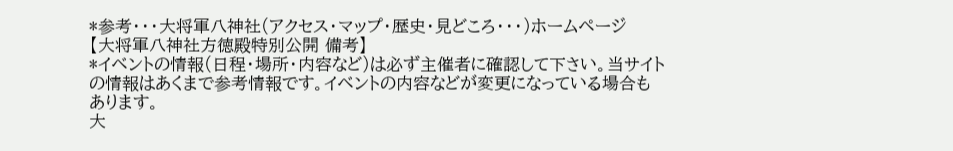*参考・・・大将軍八神社(アクセス・マップ・歴史・見どころ・・・)ホームページ
【大将軍八神社方徳殿特別公開 備考】
*イベントの情報(日程・場所・内容など)は必ず主催者に確認して下さい。当サイトの情報はあくまで参考情報です。イベントの内容などが変更になっている場合もあります。
大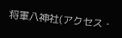将軍八神社(アクセス・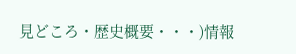見どころ・歴史概要・・・)情報